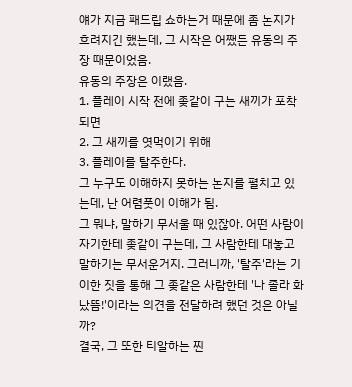얘가 지금 패드립 쇼하는거 때문에 좀 논지가 흐려지긴 했는데, 그 시작은 어쨌든 유동의 주장 때문이었음.
유동의 주장은 이랬음.
1. 플레이 시작 전에 좆같이 구는 새끼가 포착되면
2. 그 새끼를 엿먹이기 위해
3. 플레이를 탈주한다.
그 누구도 이해하지 못하는 논지를 펼치고 있는데, 난 어렴풋이 이해가 됨.
그 뭐냐, 말하기 무서울 때 있잖아. 어떤 사람이 자기한테 좆같이 구는데, 그 사람한테 대놓고 말하기는 무서운거지. 그러니까, '탈주'라는 기이한 짓을 통해 그 좆같은 사람한테 '나 졸라 화났뜸!'이라는 의견을 전달하려 했던 것은 아닐까?
결국, 그 또한 티알하는 찐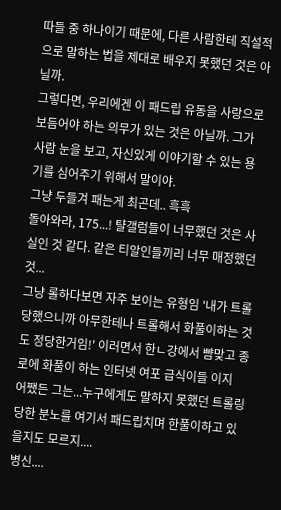따들 중 하나이기 때문에, 다른 사람한테 직설적으로 말하는 법을 제대로 배우지 못했던 것은 아닐까.
그렇다면, 우리에겐 이 패드립 유동을 사랑으로 보듬어야 하는 의무가 있는 것은 아닐까. 그가 사람 눈을 보고, 자신있게 이야기할 수 있는 용기를 심어주기 위해서 말이야.
그냥 두들겨 패는게 최곤데.. 흑흑
돌아와라, 175...! 턀갤럼들이 너무했던 것은 사실인 것 같다. 같은 티알인들끼리 너무 매정했던 것...
그냥 롤하다보면 자주 보이는 유형임 '내가 트롤당했으니까 아무한테나 트롤해서 화풀이하는 것도 정당한거임!' 이러면서 한ㄴ강에서 뺨맞고 종로에 화풀이 하는 인터넷 여포 급식이들 이지
어쨌든 그는...누구에게도 말하지 못했던 트롤링 당한 분노를 여기서 패드립치며 한풀이하고 있을지도 모르지....
병신....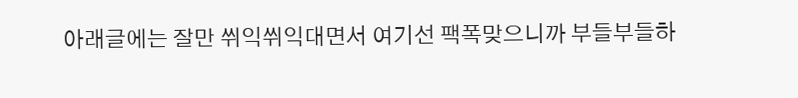아래글에는 잘만 쒸익쒸익대면서 여기선 팩폭맞으니까 부들부들하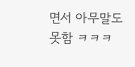면서 아무말도 못함 ㅋㅋㅋ